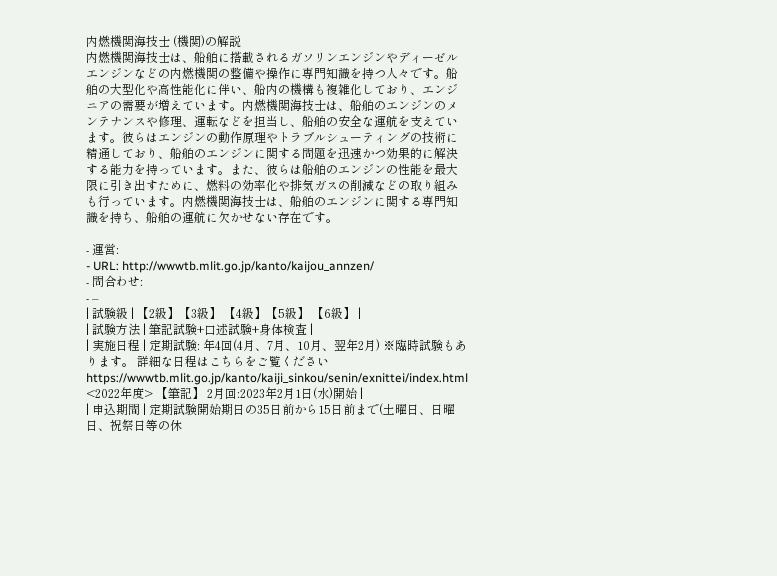内燃機関海技士 (機関)の解説
内燃機関海技士は、船舶に搭載されるガソリンエンジンやディーゼルエンジンなどの内燃機関の整備や操作に専門知識を持つ人々です。船舶の大型化や高性能化に伴い、船内の機構も複雑化しており、エンジニアの需要が増えています。内燃機関海技士は、船舶のエンジンのメンテナンスや修理、運転などを担当し、船舶の安全な運航を支えています。彼らはエンジンの動作原理やトラブルシューティングの技術に精通しており、船舶のエンジンに関する問題を迅速かつ効果的に解決する能力を持っています。また、彼らは船舶のエンジンの性能を最大限に引き出すために、燃料の効率化や排気ガスの削減などの取り組みも行っています。内燃機関海技士は、船舶のエンジンに関する専門知識を持ち、船舶の運航に欠かせない存在です。

- 運営:
- URL: http://wwwtb.mlit.go.jp/kanto/kaijou_annzen/
- 問合わせ:
- –
| 試験級 | 【2級】【3級】 【4級】【5級】 【6級】 |
| 試験方法 | 筆記試験+口述試験+身体検査 |
| 実施日程 | 定期試験: 年4回(4月、7月、10月、翌年2月) ※臨時試験もあります。 詳細な日程はこちらをご覧ください https://wwwtb.mlit.go.jp/kanto/kaiji_sinkou/senin/exnittei/index.html <2022年度> 【筆記】 2月回:2023年2月1日(水)開始 |
| 申込期間 | 定期試験開始期日の35日前から15日前まで(土曜日、日曜日、祝祭日等の休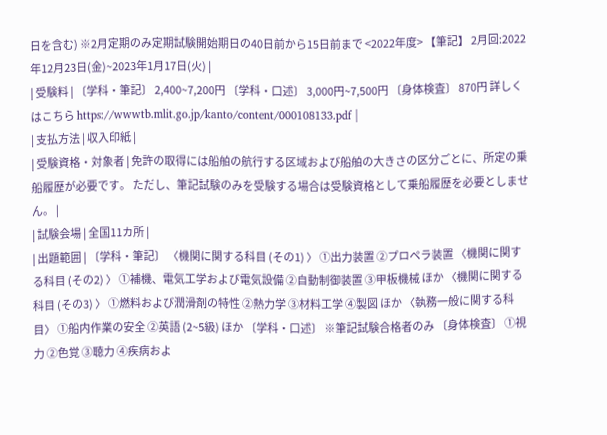日を含む) ※2月定期のみ定期試験開始期日の40日前から15日前まで <2022年度> 【筆記】 2月回:2022年12月23日(金)~2023年1月17日(火) |
| 受験料 | 〔学科・筆記〕 2,400~7,200円 〔学科・口述〕 3,000円~7,500円 〔身体検査〕 870円 詳しくはこちら https://wwwtb.mlit.go.jp/kanto/content/000108133.pdf |
| 支払方法 | 収入印紙 |
| 受験資格・対象者 | 免許の取得には船舶の航行する区域および船舶の大きさの区分ごとに、所定の乗船履歴が必要です。 ただし、筆記試験のみを受験する場合は受験資格として乗船履歴を必要としません。 |
| 試験会場 | 全国11カ所 |
| 出題範囲 | 〔学科・筆記〕 〈機関に関する科目 (その1) 〉 ①出力装置 ②プロペラ装置 〈機関に関する科目 (その2) 〉 ①補機、電気工学および電気設備 ②自動制御装置 ③甲板機械 ほか 〈機関に関する科目 (その3) 〉 ①燃料および潤滑剤の特性 ②熱力学 ③材料工学 ④製図 ほか 〈執務一般に関する科目〉 ①船内作業の安全 ②英語 (2~5級) ほか 〔学科・口述〕 ※筆記試験合格者のみ 〔身体検査〕 ①視力 ②色覚 ③聴力 ④疾病およ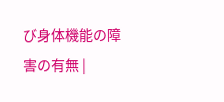び身体機能の障害の有無 |